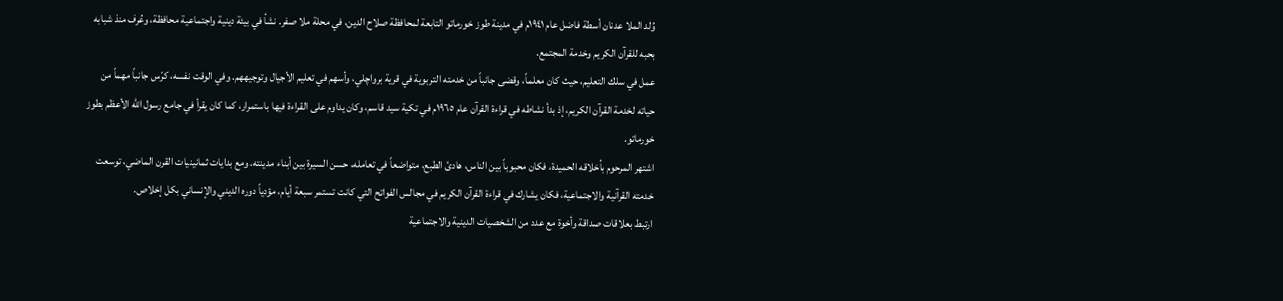وُلد الملا عدنان أسطة فاضل عام ١٩٤١م في مدينة طوز خورماتو التابعة لمحافظة صلاح الدين، في محلة ملا صفر. نشأ في بيئة دينية واجتماعية محافظة، وعُرف منذ شبابه بحبه للقرآن الكريم وخدمة المجتمع.
عمل في سلك التعليم، حيث كان معلماً، وقضى جانباً من خدمته التربوية في قرية برواچلي، وأسهم في تعليم الأجيال وتوجيههم. وفي الوقت نفسه، كرّس جانباً مهماً من حياته لخدمة القرآن الكريم، إذ بدأ نشاطه في قراءة القرآن عام ١٩٦٥م في تكية سيد قاسم، وكان يداوم على القراءة فيها باستمرار، كما كان يقرأ في جامع رسول الله الأعظم بطوز خورماتو.
اشتهر المرحوم بأخلاقه الحميدة، فكان محبوباً بين الناس، هادئ الطبع، متواضعاً في تعامله، حسن السيرة بين أبناء مدينته. ومع بدايات ثمانينيات القرن الماضي، توسعت خدمته القرآنية والاجتماعية، فكان يشارك في قراءة القرآن الكريم في مجالس الفواتح التي كانت تستمر سبعة أيام، مؤدياً دوره الديني والإنساني بكل إخلاص.
ارتبط بعلاقات صداقة وأخوة مع عدد من الشخصيات الدينية والاجتماعية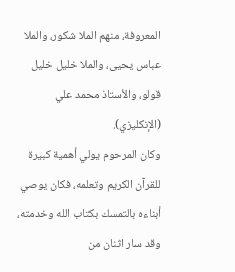المعروفة، منهم الملا شكور، والملا عباس يحيى، والملا خليل خليل قولو، والأستاذ محمد علي (الإنكليزي).
وكان المرحوم يولي أهمية كبيرة للقرآن الكريم وتعلمه، فكان يوصي أبناءه بالتمسك بكتاب الله وخدمته، وقد سار اثنان من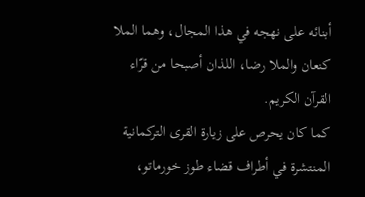أبنائه على نهجه في هذا المجال، وهما الملا كنعان والملا رضا، اللذان أصبحا من قرّاء القرآن الكريم.
كما كان يحرص على زيارة القرى التركمانية المنتشرة في أطراف قضاء طوز خورماتو،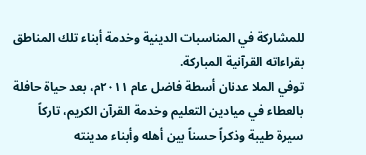للمشاركة في المناسبات الدينية وخدمة أبناء تلك المناطق بقراءاته القرآنية المباركة.
توفي الملا عدنان أسطة فاضل عام ٢٠١١م، بعد حياة حافلة بالعطاء في ميادين التعليم وخدمة القرآن الكريم، تاركاً سيرة طيبة وذكراً حسناً بين أهله وأبناء مدينته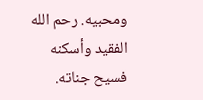ومحبيه. رحم الله الفقيد وأسكنه فسيح جناته.